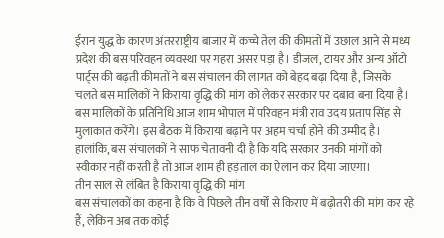ईरान युद्ध के कारण अंतरराष्ट्रीय बाजार में कच्चे तेल की कीमतों में उछाल आने से मध्य प्रदेश की बस परिवहन व्यवस्था पर गहरा असर पड़ा है। डीजल, टायर और अन्य ऑटो पार्ट्स की बढ़ती कीमतों ने बस संचालन की लागत को बेहद बढ़ा दिया है, जिसके चलते बस मालिकों ने किराया वृद्धि की मांग को लेकर सरकार पर दबाव बना दिया है।
बस मालिकों के प्रतिनिधि आज शाम भोपाल में परिवहन मंत्री राव उदय प्रताप सिंह से मुलाकात करेंगे। इस बैठक में किराया बढ़ाने पर अहम चर्चा होने की उम्मीद है। हालांकि, बस संचालकों ने साफ चेतावनी दी है कि यदि सरकार उनकी मांगों को स्वीकार नहीं करती है तो आज शाम ही हड़ताल का ऐलान कर दिया जाएगा।
तीन साल से लंबित है किराया वृद्धि की मांग
बस संचालकों का कहना है कि वे पिछले तीन वर्षों से किराए में बढ़ोतरी की मांग कर रहे हैं, लेकिन अब तक कोई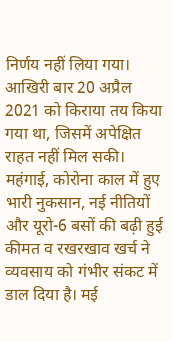निर्णय नहीं लिया गया। आखिरी बार 20 अप्रैल 2021 को किराया तय किया गया था, जिसमें अपेक्षित राहत नहीं मिल सकी।
महंगाई, कोरोना काल में हुए भारी नुकसान, नई नीतियों और यूरो-6 बसों की बढ़ी हुई कीमत व रखरखाव खर्च ने व्यवसाय को गंभीर संकट में डाल दिया है। मई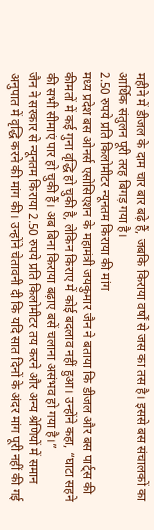महीने में डीजल के दाम चार बार बढ़े हैं, जबकि किराया वर्षों से जस का तस है। इससे बस संचालकों का आर्थिक संतुलन पूरी तरह बिगड़ गया है।
2.50 रुपये प्रति किलोमीटर न्यूनतम किराया की मांग
मध्य प्रदेश बस ओनर्स एसोसिएशन के महामंत्री जयकुमार जैन ने बताया कि डीजल और बस पार्ट्स की कीमतों में कई गुना वृद्धि हो चुकी है, लेकिन किराए में कोई बदलाव नहीं हुआ। उन्होंने कहा, “घाटा सहने की सभी सीमाएं पार हो चुकी हैं। अब बिना किराया बढ़ाए बसें चलाना असंभव हो गया है।”
जैन ने सरकार से न्यूनतम किराया 2.50 रुपये प्रति किलोमीटर तय करने और अन्य श्रेणियों में समान अनुपात में वृद्धि करने की मांग की। उन्होंने चेतावनी दी कि यदि सात दिनों के अंदर मांग पूरी नहीं की गई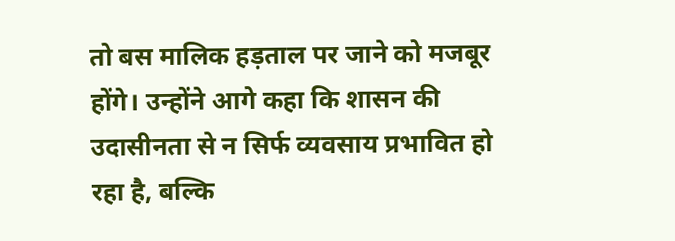तो बस मालिक हड़ताल पर जाने को मजबूर होंगे। उन्होंने आगे कहा कि शासन की उदासीनता से न सिर्फ व्यवसाय प्रभावित हो रहा है, बल्कि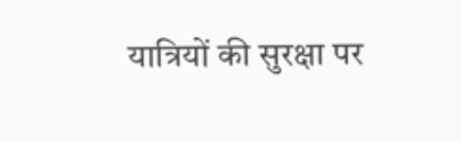यात्रियों की सुरक्षा पर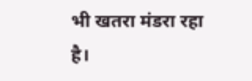भी खतरा मंडरा रहा है।